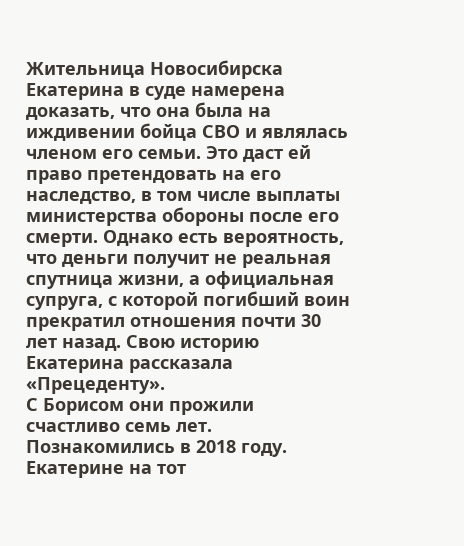Жительница Новосибирска Екатерина в суде намерена доказать, что она была на иждивении бойца СВО и являлась членом его семьи. Это даст ей право претендовать на его наследство, в том числе выплаты министерства обороны после его смерти. Однако есть вероятность, что деньги получит не реальная спутница жизни, а официальная супруга, с которой погибший воин прекратил отношения почти 30 лет назад. Свою историю Екатерина рассказала «Прецеденту».
С Борисом они прожили счастливо семь лет. Познакомились в 2018 году. Екатерине на тот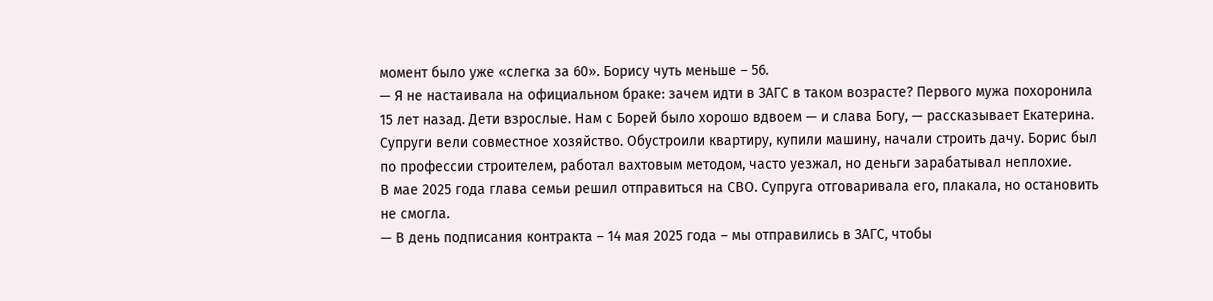момент было уже «слегка за 60». Борису чуть меньше – 56.
— Я не настаивала на официальном браке: зачем идти в ЗАГС в таком возрасте? Первого мужа похоронила 15 лет назад. Дети взрослые. Нам с Борей было хорошо вдвоем — и слава Богу, — рассказывает Екатерина.
Супруги вели совместное хозяйство. Обустроили квартиру, купили машину, начали строить дачу. Борис был по профессии строителем, работал вахтовым методом, часто уезжал, но деньги зарабатывал неплохие.
В мае 2025 года глава семьи решил отправиться на СВО. Супруга отговаривала его, плакала, но остановить не смогла.
— В день подписания контракта – 14 мая 2025 года – мы отправились в ЗАГС, чтобы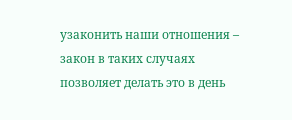узаконить наши отношения – закон в таких случаях позволяет делать это в день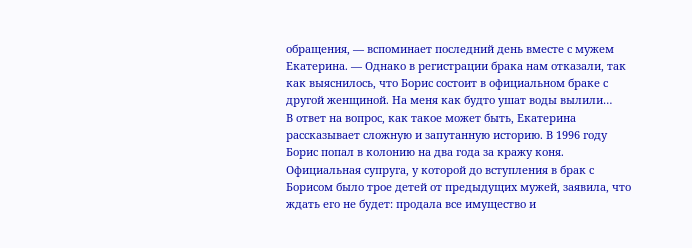обращения, — вспоминает последний день вместе с мужем Екатерина. — Однако в регистрации брака нам отказали, так как выяснилось, что Борис состоит в официальном браке с другой женщиной. На меня как будто ушат воды вылили…
В ответ на вопрос, как такое может быть, Екатерина рассказывает сложную и запутанную историю. В 1996 году Борис попал в колонию на два года за кражу коня. Официальная супруга, у которой до вступления в брак с Борисом было трое детей от предыдущих мужей, заявила, что ждать его не будет: продала все имущество и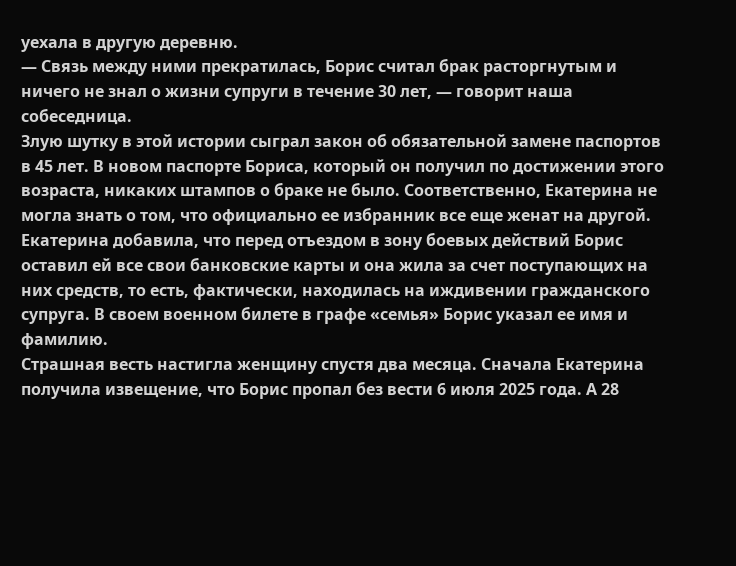уехала в другую деревню.
— Связь между ними прекратилась, Борис считал брак расторгнутым и ничего не знал о жизни супруги в течение 30 лет, — говорит наша собеседница.
Злую шутку в этой истории сыграл закон об обязательной замене паспортов в 45 лет. В новом паспорте Бориса, который он получил по достижении этого возраста, никаких штампов о браке не было. Соответственно, Екатерина не могла знать о том, что официально ее избранник все еще женат на другой.
Екатерина добавила, что перед отъездом в зону боевых действий Борис оставил ей все свои банковские карты и она жила за счет поступающих на них средств, то есть, фактически, находилась на иждивении гражданского супруга. В своем военном билете в графе «семья» Борис указал ее имя и фамилию.
Страшная весть настигла женщину спустя два месяца. Сначала Екатерина получила извещение, что Борис пропал без вести 6 июля 2025 года. А 28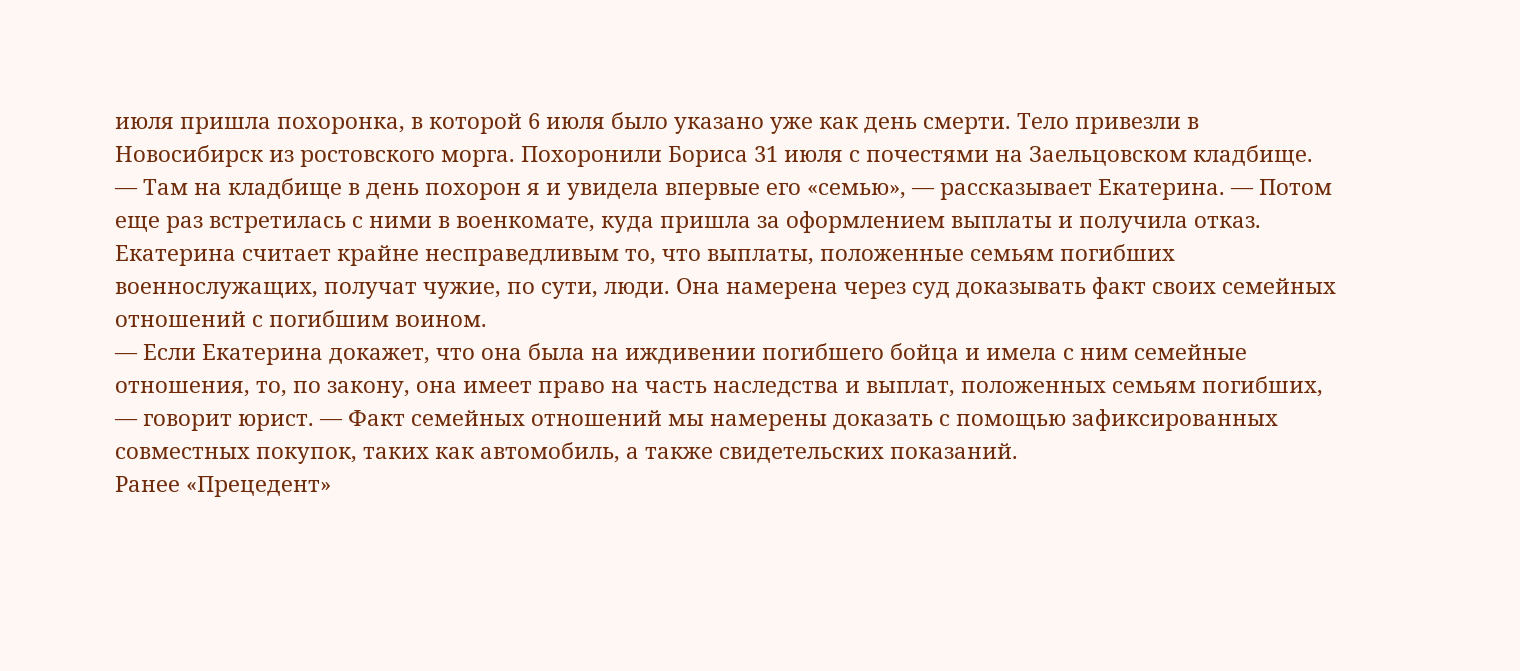июля пришла похоронка, в которой 6 июля было указано уже как день смерти. Тело привезли в Новосибирск из ростовского морга. Похоронили Бориса 31 июля с почестями на Заельцовском кладбище.
— Там на кладбище в день похорон я и увидела впервые его «семью», — рассказывает Екатерина. — Потом еще раз встретилась с ними в военкомате, куда пришла за оформлением выплаты и получила отказ.
Екатерина считает крайне несправедливым то, что выплаты, положенные семьям погибших военнослужащих, получат чужие, по сути, люди. Она намерена через суд доказывать факт своих семейных отношений с погибшим воином.
— Если Екатерина докажет, что она была на иждивении погибшего бойца и имела с ним семейные отношения, то, по закону, она имеет право на часть наследства и выплат, положенных семьям погибших, — говорит юрист. — Факт семейных отношений мы намерены доказать с помощью зафиксированных совместных покупок, таких как автомобиль, а также свидетельских показаний.
Ранее «Прецедент»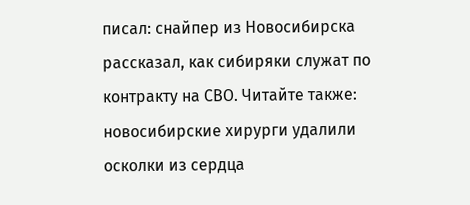писал: снайпер из Новосибирска рассказал, как сибиряки служат по контракту на СВО. Читайте также: новосибирские хирурги удалили осколки из сердца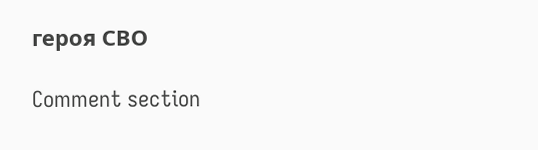героя СВО

Comment section